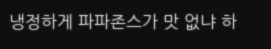냉정하게 파파존스가 맛 없냐 하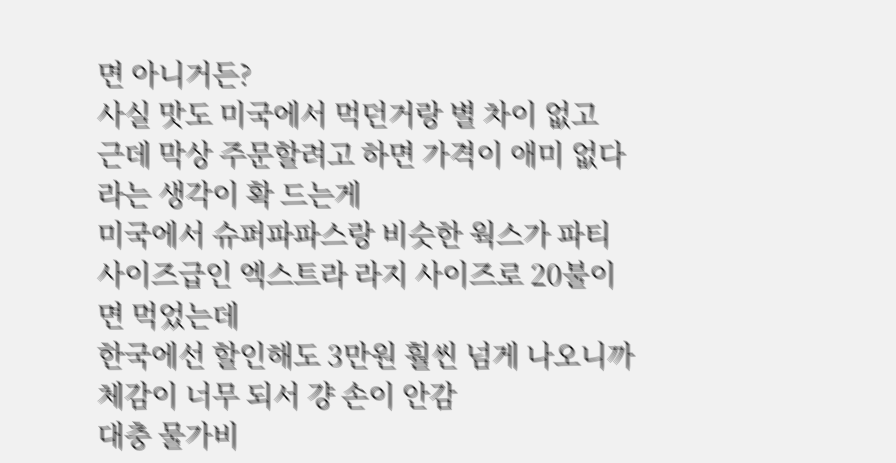면 아니거든?
사실 맛도 미국에서 먹던거랑 별 차이 없고
근데 막상 주문할려고 하면 가격이 애미 없다라는 생각이 확 드는게
미국에서 슈퍼파파스랑 비슷한 웍스가 파티 사이즈급인 엑스트라 라지 사이즈로 20불이면 먹었는데
한국에선 할인해도 3만원 훨씬 넘게 나오니까
체감이 너무 되서 걍 손이 안감
대충 물가비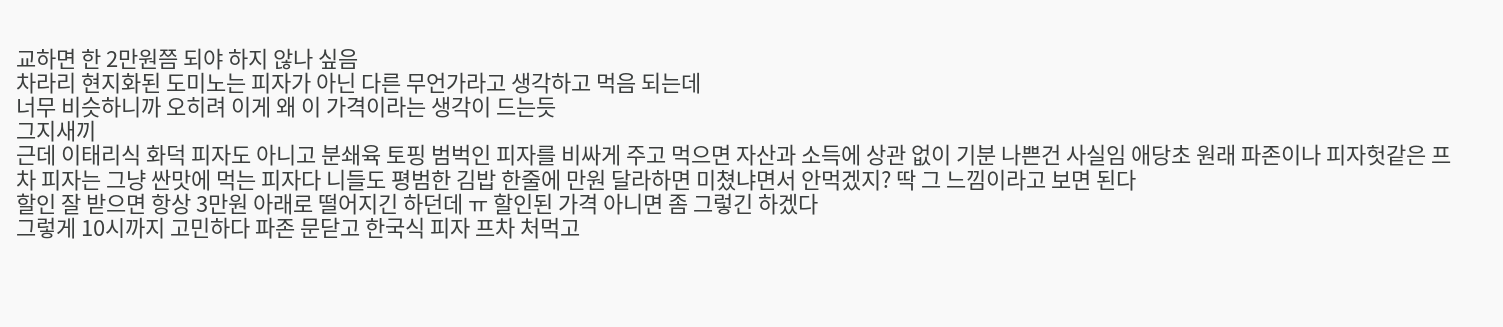교하면 한 2만원쯤 되야 하지 않나 싶음
차라리 현지화된 도미노는 피자가 아닌 다른 무언가라고 생각하고 먹음 되는데
너무 비슷하니까 오히려 이게 왜 이 가격이라는 생각이 드는듯
그지새끼
근데 이태리식 화덕 피자도 아니고 분쇄육 토핑 범벅인 피자를 비싸게 주고 먹으면 자산과 소득에 상관 없이 기분 나쁜건 사실임 애당초 원래 파존이나 피자헛같은 프차 피자는 그냥 싼맛에 먹는 피자다 니들도 평범한 김밥 한줄에 만원 달라하면 미쳤냐면서 안먹겠지? 딱 그 느낌이라고 보면 된다
할인 잘 받으면 항상 3만원 아래로 떨어지긴 하던데 ㅠ 할인된 가격 아니면 좀 그렇긴 하겠다
그렇게 10시까지 고민하다 파존 문닫고 한국식 피자 프차 처먹고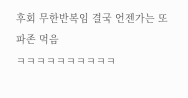후회 무한반복임 결국 언젠가는 또 파존 먹음
ㅋㅋㅋㅋㅋㅋㅋㅋㅋㅋ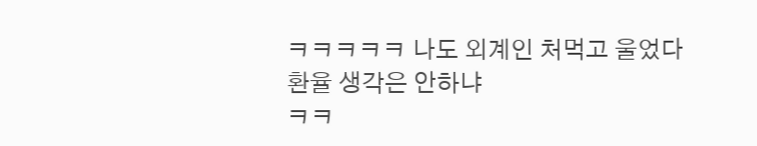ㅋㅋㅋㅋㅋ 나도 외계인 처먹고 울었다
환율 생각은 안하냐
ㅋㅋ